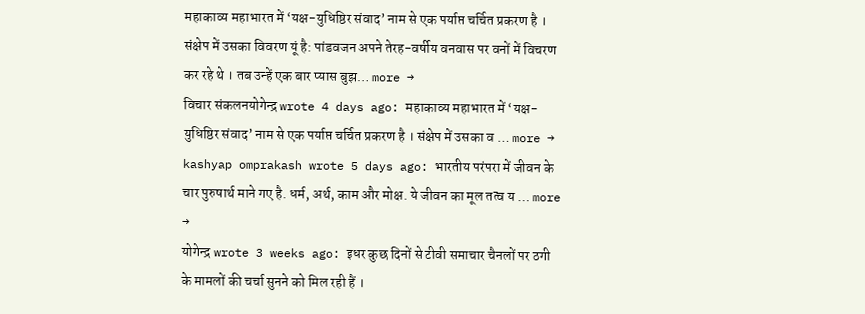महाकाव्य महाभारत में ‘यक्ष-युधिष्ठिर संवाद’ नाम से एक पर्याप्त चर्चित प्रकरण है । संक्षेप में उसका विवरण यूं है: पांडवजन अपने तेरह-वर्षीय वनवास पर वनों में विचरण कर रहे थे । तब उन्हें एक बार प्यास बुझ… more →
विचार संकलनयोगेन्द्र wrote 4 days ago: महाकाव्य महाभारत में ‘यक्ष-युधिष्ठिर संवाद’ नाम से एक पर्याप्त चर्चित प्रकरण है । संक्षेप में उसका व … more →
kashyap omprakash wrote 5 days ago: भारतीय परंपरा में जीवन के चार पुरुषार्थ माने गए है. धर्म, अर्थ, काम और मोक्ष. ये जीवन का मूल तत्व य … more →
योगेन्द्र wrote 3 weeks ago: इधर कुछ दिनों से टीवी समाचार चैनलों पर ठगी के मामलों की चर्चा सुनने को मिल रही हैं ।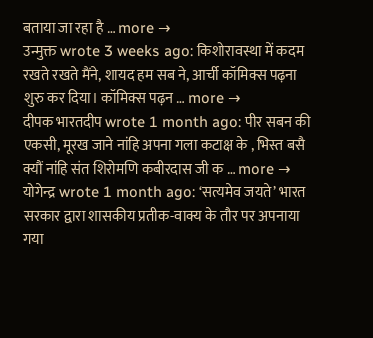बताया जा रहा है … more →
उन्मुक्त wrote 3 weeks ago: किशोरावस्था में कदम रखते रखते मैंने, शायद हम सब ने, आर्ची कॉमिक्स पढ़ना शुरु कर दिया। कॉमिक्स पढ़न … more →
दीपक भारतदीप wrote 1 month ago: पीर सबन की एकसी, मूरख जाने नांहि अपना गला कटाक्ष के , भिस्त बसै क्यौं नांहि संत शिरोमणि कबीरदास जी क … more →
योगेन्द्र wrote 1 month ago: ‘सत्यमेव जयते’ भारत सरकार द्वारा शासकीय प्रतीक-वाक्य के तौर पर अपनाया गया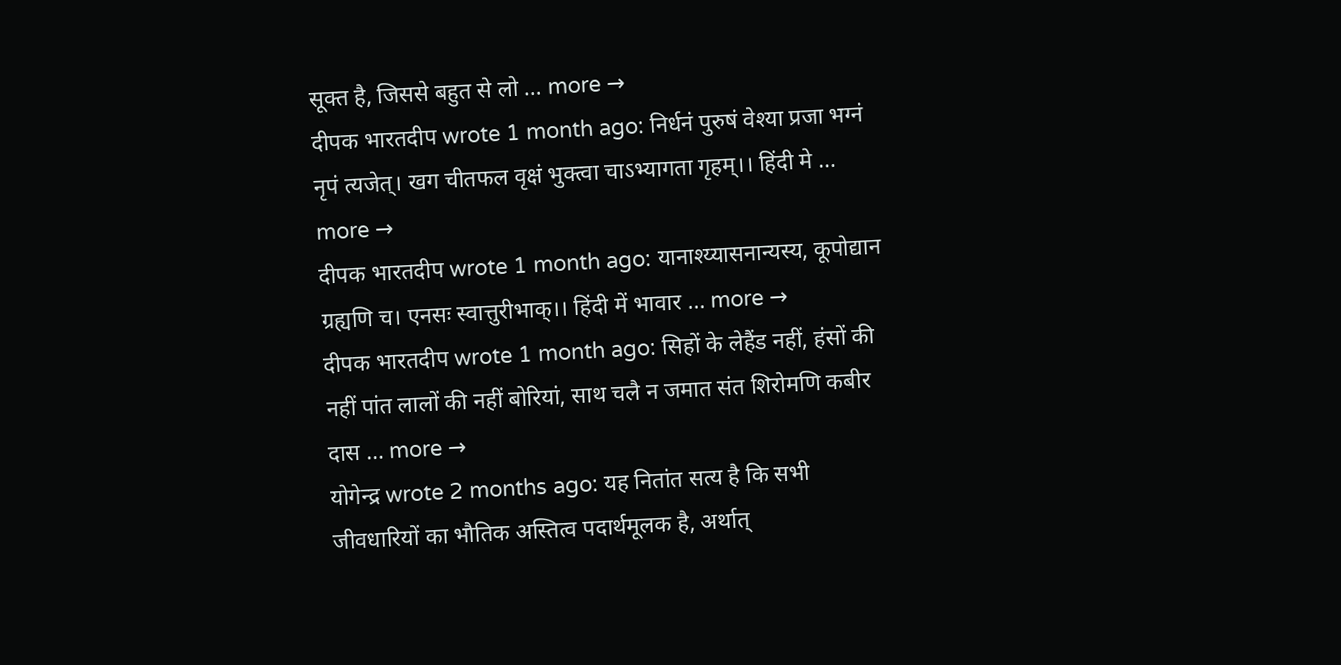सूक्त है, जिससे बहुत से लो … more →
दीपक भारतदीप wrote 1 month ago: निर्धनं पुरुषं वेश्या प्रजा भग्नं नृपं त्यजेत्। खग चीतफल वृक्षं भुक्त्वा चाऽभ्यागता गृहम्।। हिंदी मे … more →
दीपक भारतदीप wrote 1 month ago: यानाश्य्यासनान्यस्य, कूपोद्यान ग्रह्यणि च। एनसः स्वात्तुरीभाक्।। हिंदी में भावार … more →
दीपक भारतदीप wrote 1 month ago: सिहों के लेहैंड नहीं, हंसों की नहीं पांत लालों की नहीं बोरियां, साथ चलै न जमात संत शिरोमणि कबीर दास … more →
योगेन्द्र wrote 2 months ago: यह नितांत सत्य है कि सभी जीवधारियों का भौतिक अस्तित्व पदार्थमूलक है, अर्थात्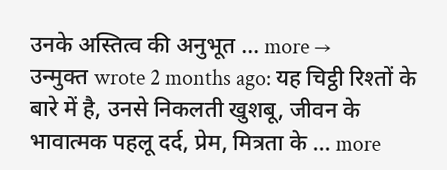उनके अस्तित्व की अनुभूत … more →
उन्मुक्त wrote 2 months ago: यह चिट्ठी रिश्तों के बारे में है, उनसे निकलती खुशबू, जीवन के भावात्मक पहलू दर्द, प्रेम, मित्रता के … more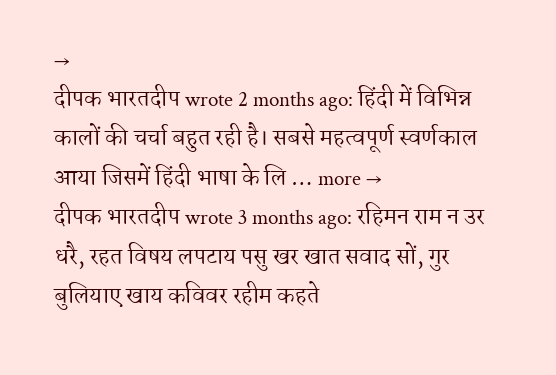→
दीपक भारतदीप wrote 2 months ago: हिंदी में विभिन्न कालों की चर्चा बहुत रही है। सबसे महत्वपूर्ण स्वर्णकाल आया जिसमें हिंदी भाषा के लि … more →
दीपक भारतदीप wrote 3 months ago: रहिमन राम न उर धरै, रहत विषय लपटाय पसु खर खात सवाद सों, गुर बुलियाए खाय कविवर रहीम कहते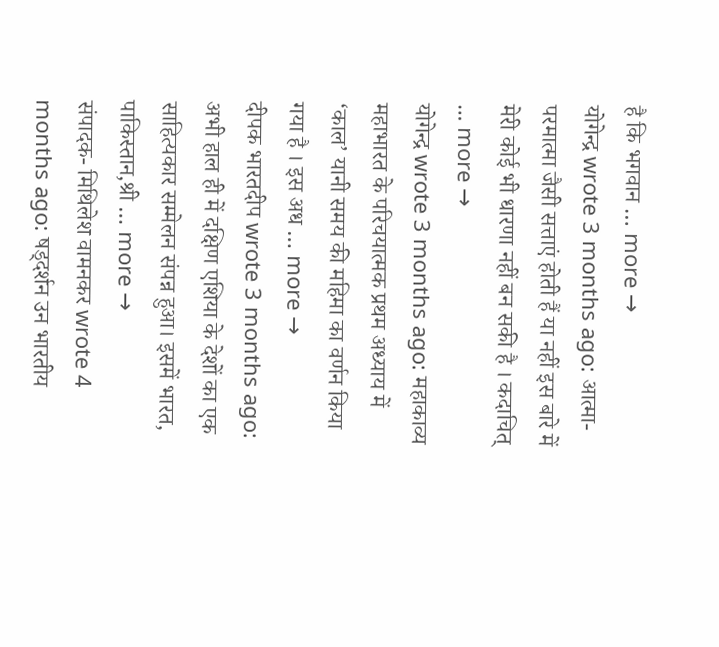है कि भगवान … more →
योगेन्द्र wrote 3 months ago: आत्मा-परमात्मा जैसी सत्ताएं होती हैं या नहीं इस बारे में मेरी कोई भी धारणा नहीं बन सकी है । कदाचित् … more →
योगेन्द्र wrote 3 months ago: महाकाव्य महाभारत के परिचयात्मक प्रथम अध्याय में ‘काल’ यानी समय की महिमा का वर्णन किया गया है । इस अध … more →
दीपक भारतदीप wrote 3 months ago: अभी हाल ही में दक्षिण एशिया के देशों का एक साहित्यकार सम्मेलन संपन्न हुआ। इसमें भारत, पाकिस्तान,श्री … more →
संपादक- मिथिलेश वामनकर wrote 4 months ago: षड्दर्शन उन भारतीय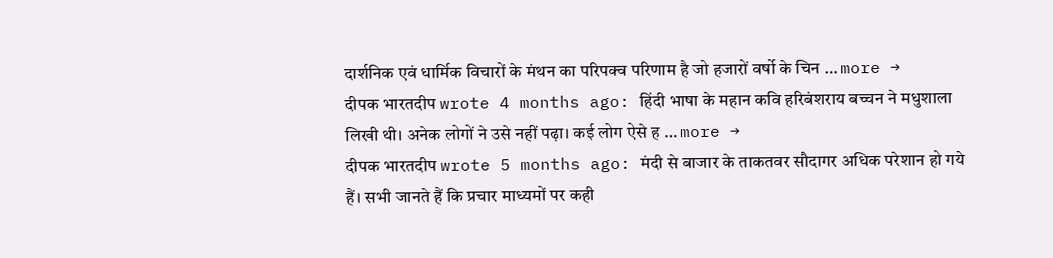दार्शनिक एवं धार्मिक विचारों के मंथन का परिपक्व परिणाम है जो हजारों वर्षो के चिन … more →
दीपक भारतदीप wrote 4 months ago: हिंदी भाषा के महान कवि हरिबंशराय बच्चन ने मधुशाला लिखी थी। अनेक लोगों ने उसे नहीं पढ़ा। कई लोग ऐसे ह … more →
दीपक भारतदीप wrote 5 months ago: मंदी से बाजार के ताकतवर सौदागर अधिक परेशान हो गये हैं। सभी जानते हैं कि प्रचार माध्यमों पर कही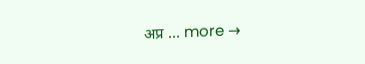अप्र … more →